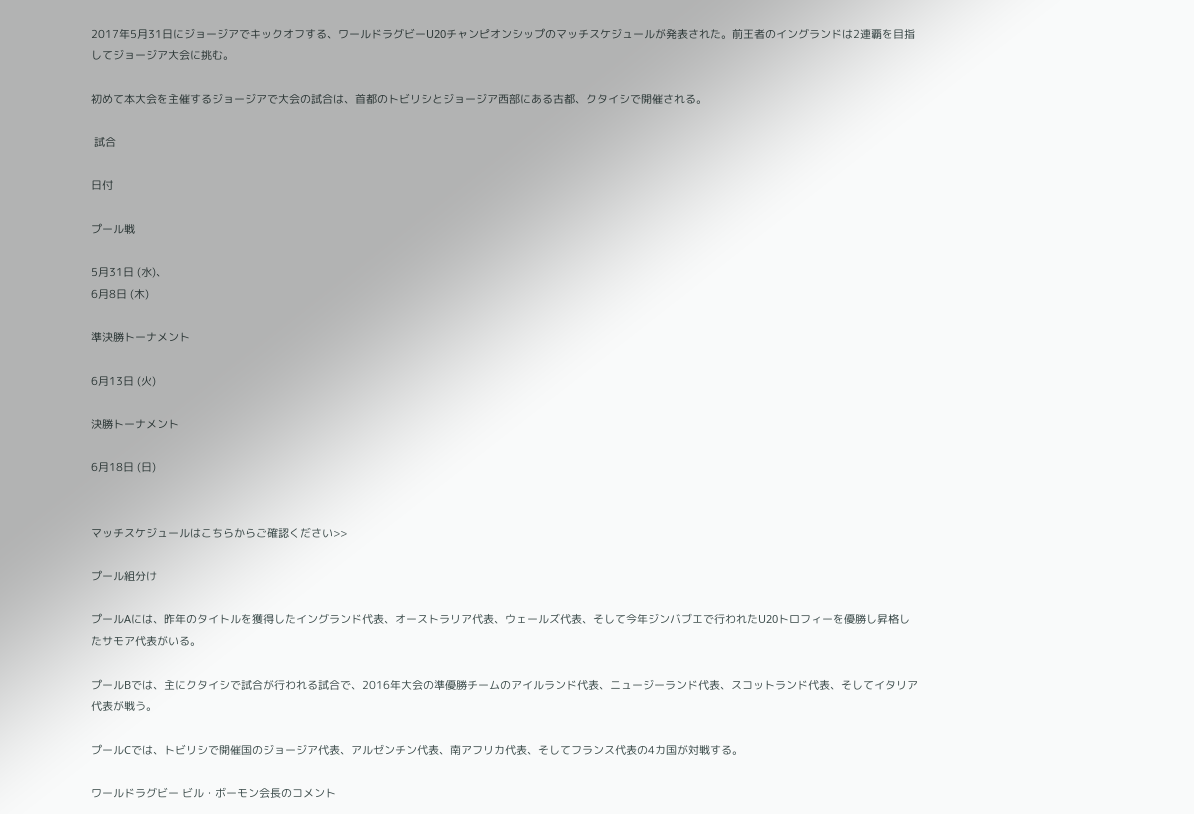2017年5月31日にジョージアでキックオフする、ワールドラグビーU20チャンピオンシップのマッチスケジュールが発表された。前王者のイングランドは2連覇を目指してジョージア大会に挑む。

初めて本大会を主催するジョージアで大会の試合は、首都のトビリシとジョージア西部にある古都、クタイシで開催される。

 試合

日付

プール戦

5月31日 (水)、
6月8日 (木)

準決勝トーナメント

6月13日 (火)

決勝トーナメント

6月18日 (日)


マッチスケジュールはこちらからご確認ください>>

プール組分け

プールAには、昨年のタイトルを獲得したイングランド代表、オーストラリア代表、ウェールズ代表、そして今年ジンバブエで行われたU20トロフィーを優勝し昇格したサモア代表がいる。

プールBでは、主にクタイシで試合が行われる試合で、2016年大会の準優勝チームのアイルランド代表、ニュージーランド代表、スコットランド代表、そしてイタリア代表が戦う。

プールCでは、トビリシで開催国のジョージア代表、アルゼンチン代表、南アフリカ代表、そしてフランス代表の4カ国が対戦する。

ワールドラグビー ビル・ボーモン会長のコメント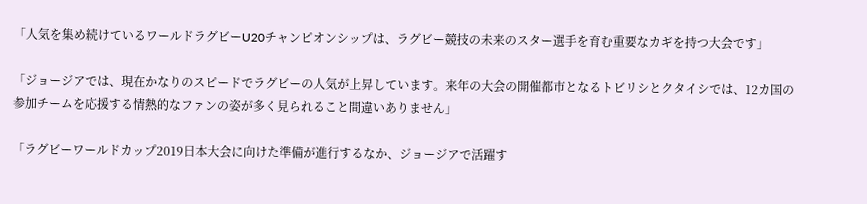「人気を集め続けているワールドラグビーU20チャンピオンシップは、ラグビー競技の未来のスター選手を育む重要なカギを持つ大会です」

「ジョージアでは、現在かなりのスピードでラグビーの人気が上昇しています。来年の大会の開催都市となるトビリシとクタイシでは、12カ国の参加チームを応援する情熱的なファンの姿が多く見られること間違いありません」

「ラグビーワールドカップ2019日本大会に向けた準備が進行するなか、ジョージアで活躍す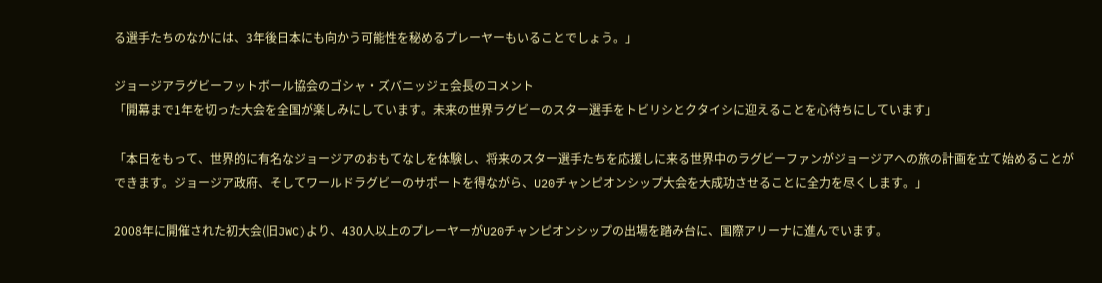る選手たちのなかには、3年後日本にも向かう可能性を秘めるプレーヤーもいることでしょう。」

ジョージアラグビーフットボール協会のゴシャ・ズバニッジェ会長のコメント
「開幕まで1年を切った大会を全国が楽しみにしています。未来の世界ラグビーのスター選手をトビリシとクタイシに迎えることを心待ちにしています」

「本日をもって、世界的に有名なジョージアのおもてなしを体験し、将来のスター選手たちを応援しに来る世界中のラグビーファンがジョージアへの旅の計画を立て始めることができます。ジョージア政府、そしてワールドラグビーのサポートを得ながら、U20チャンピオンシップ大会を大成功させることに全力を尽くします。」

2008年に開催された初大会(旧JWC)より、430人以上のプレーヤーがU20チャンピオンシップの出場を踏み台に、国際アリーナに進んでいます。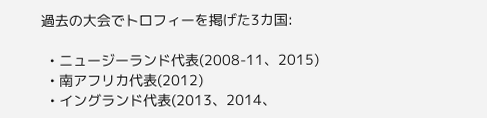過去の大会でトロフィーを掲げた3カ国:

  • ニュージーランド代表(2008-11、2015)
  • 南アフリカ代表(2012)
  • イングランド代表(2013、2014、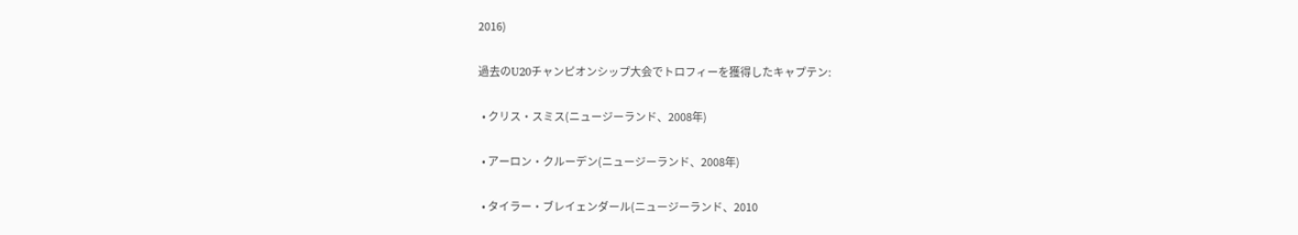2016)

過去のU20チャンピオンシップ大会でトロフィーを獲得したキャプテン:

  • クリス・スミス(ニュージーランド、2008年)

  • アーロン・クルーデン(ニュージーランド、2008年)

  • タイラー・ブレイェンダール(ニュージーランド、2010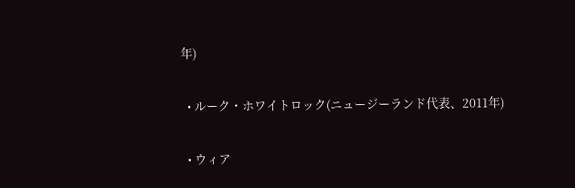年)

  • ルーク・ホワイトロック(ニュージーランド代表、2011年)

  • ウィア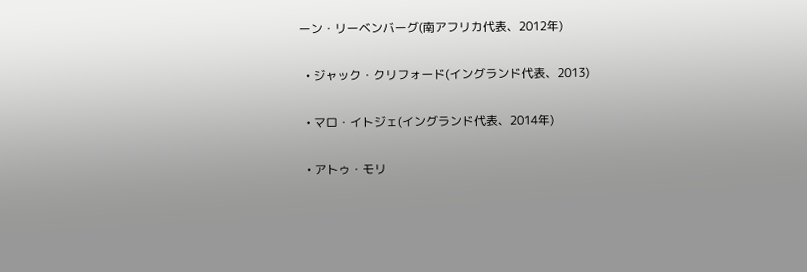ーン・リーベンバーグ(南アフリカ代表、2012年)

  • ジャック・クリフォード(イングランド代表、2013)

  • マロ・イトジェ(イングランド代表、2014年)

  • アトゥ・モリ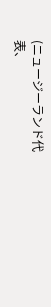(ニュージーランド代表、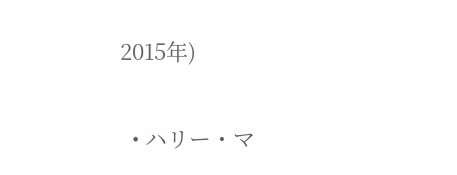2015年)

  • ハリー・マ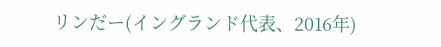リンだー(イングランド代表、2016年)